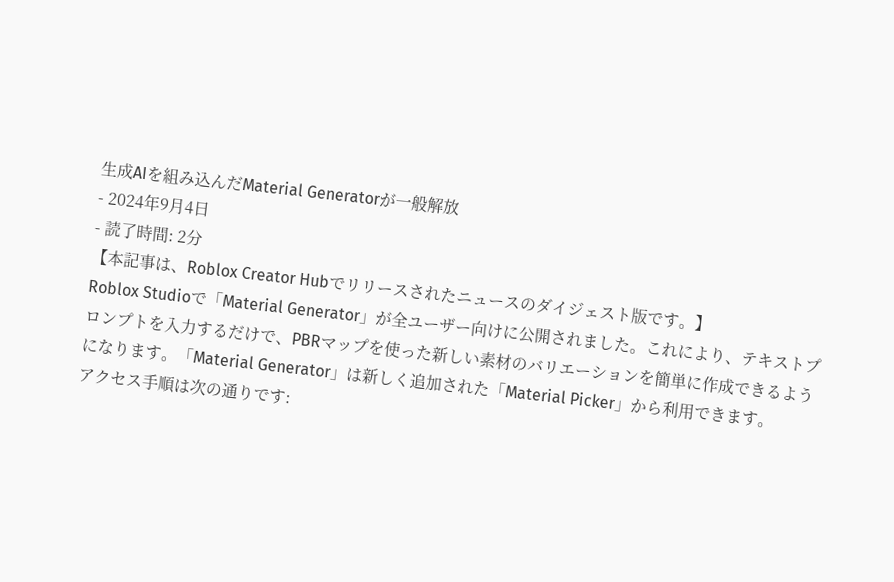生成AIを組み込んだMaterial Generatorが一般解放
- 2024年9月4日
- 読了時間: 2分
【本記事は、Roblox Creator Hubでリリースされたニュースのダイジェスト版です。】
Roblox Studioで「Material Generator」が全ユーザー向けに公開されました。これにより、テキストプロンプトを入力するだけで、PBRマップを使った新しい素材のバリエーションを簡単に作成できるようになります。「Material Generator」は新しく追加された「Material Picker」から利用できます。
アクセス手順は次の通りです: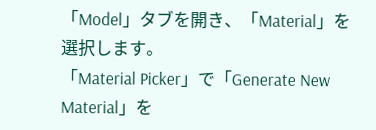「Model」タブを開き、「Material」を選択します。
「Material Picker」で「Generate New Material」を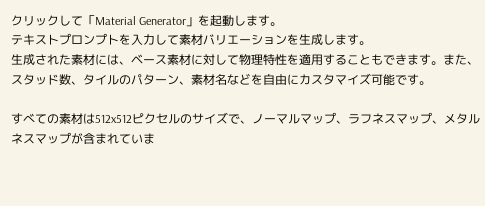クリックして「Material Generator」を起動します。
テキストプロンプトを入力して素材バリエーションを生成します。
生成された素材には、ベース素材に対して物理特性を適用することもできます。また、スタッド数、タイルのパターン、素材名などを自由にカスタマイズ可能です。

すべての素材は512x512ピクセルのサイズで、ノーマルマップ、ラフネスマップ、メタルネスマップが含まれていま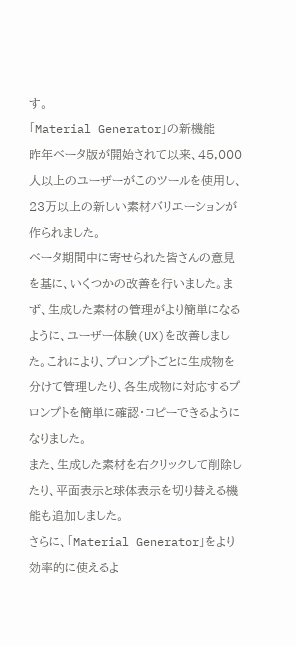す。
「Material Generator」の新機能
昨年ベータ版が開始されて以来、45,000人以上のユーザーがこのツールを使用し、23万以上の新しい素材バリエーションが作られました。
ベータ期間中に寄せられた皆さんの意見を基に、いくつかの改善を行いました。まず、生成した素材の管理がより簡単になるように、ユーザー体験(UX)を改善しました。これにより、プロンプトごとに生成物を分けて管理したり、各生成物に対応するプロンプトを簡単に確認・コピーできるようになりました。
また、生成した素材を右クリックして削除したり、平面表示と球体表示を切り替える機能も追加しました。
さらに、「Material Generator」をより効率的に使えるよ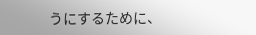うにするために、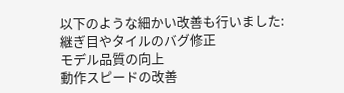以下のような細かい改善も行いました:
継ぎ目やタイルのバグ修正
モデル品質の向上
動作スピードの改善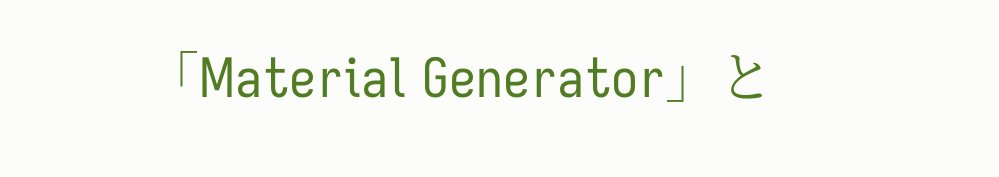「Material Generator」と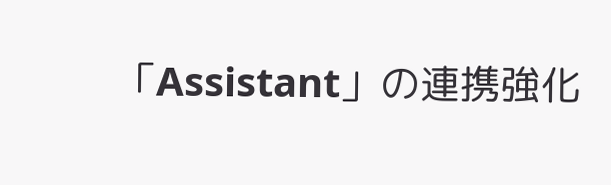「Assistant」の連携強化